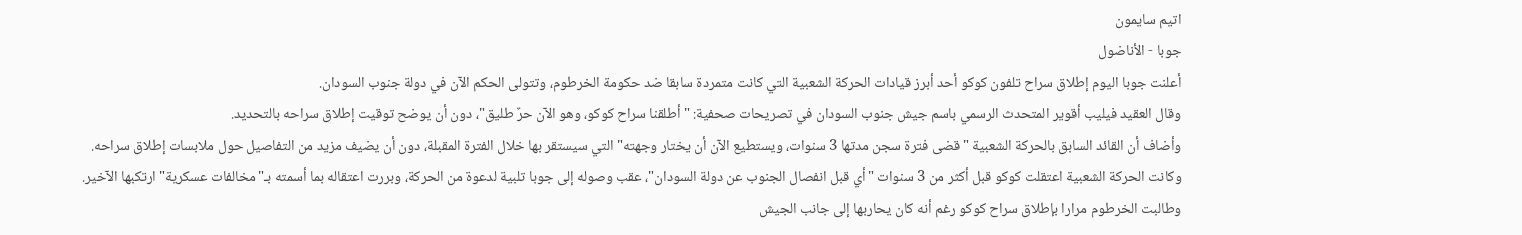اتيم سايمون
جوبا - الأناضول
أعلنت جوبا اليوم إطلاق سراح تلفون كوكو أحد أبرز قيادات الحركة الشعبية التي كانت متمردة سابقا ضد حكومة الخرطوم، وتتولى الحكم الآن في دولة جنوب السودان.
وقال العقيد فيليب أقوير المتحدث الرسمي باسم جيش جنوب السودان في تصريحات صحفية: "أطلقنا سراح كوكو، وهو الآن حرٌ طليق"، دون أن يوضح توقيت إطلاق سراحه بالتحديد.
وأضاف أن القائد السابق بالحركة الشعبية "قضى فترة سجن مدتها 3 سنوات، ويستطيع الآن أن يختار وجهته" التي سيستقر بها خلال الفترة المقبلة، دون أن يضيف مزيد من التفاصيل حول ملابسات إطلاق سراحه.
وكانت الحركة الشعبية اعتقلت كوكو قبل أكثر من 3 سنوات "أي قبل انفصال الجنوب عن دولة السودان"، عقب وصوله إلى جوبا تلبية لدعوة من الحركة، وبررت اعتقاله بما أسمته بـ"مخالفات عسكرية" ارتكبها الآخير.
وطالبت الخرطوم مرارا بإطلاق سراح كوكو رغم أنه كان يحاربها إلى جانب الجيش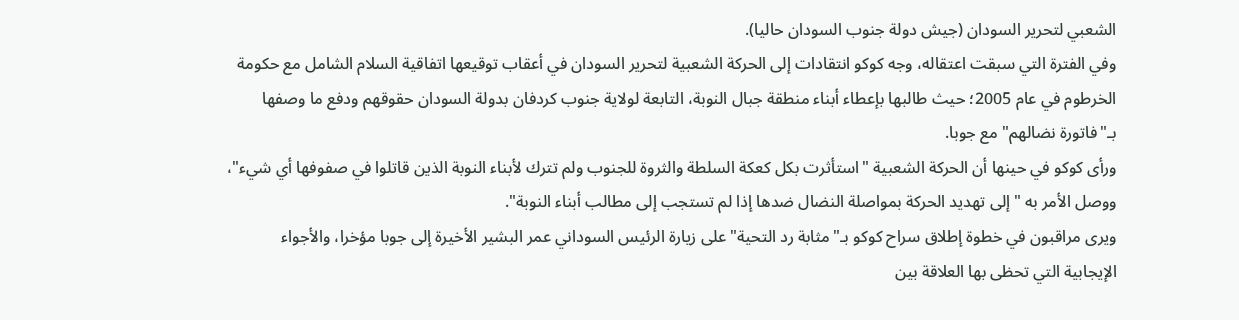الشعبي لتحرير السودان (جيش دولة جنوب السودان حاليا).
وفي الفترة التي سبقت اعتقاله، وجه كوكو انتقادات إلى الحركة الشعبية لتحرير السودان في أعقاب توقيعها اتفاقية السلام الشامل مع حكومة الخرطوم في عام 2005؛ حيث طالبها بإعطاء أبناء منطقة جبال النوبة، التابعة لولاية جنوب كردفان بدولة السودان حقوقهم ودفع ما وصفها بـ"فاتورة نضالهم" مع جوبا.
ورأى كوكو في حينها أن الحركة الشعبية "استأثرت بكل كعكة السلطة والثروة للجنوب ولم تترك لأبناء النوبة الذين قاتلوا في صفوفها أي شيء"، ووصل الأمر به "إلى تهديد الحركة بمواصلة النضال ضدها إذا لم تستجب إلى مطالب أبناء النوبة".
ويرى مراقبون في خطوة إطلاق سراح كوكو بـ"مثابة رد التحية" على زيارة الرئيس السوداني عمر البشير الأخيرة إلى جوبا مؤخرا، والأجواء الإيجابية التي تحظى بها العلاقة بين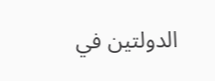الدولتين في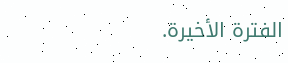الفترة الأخيرة.